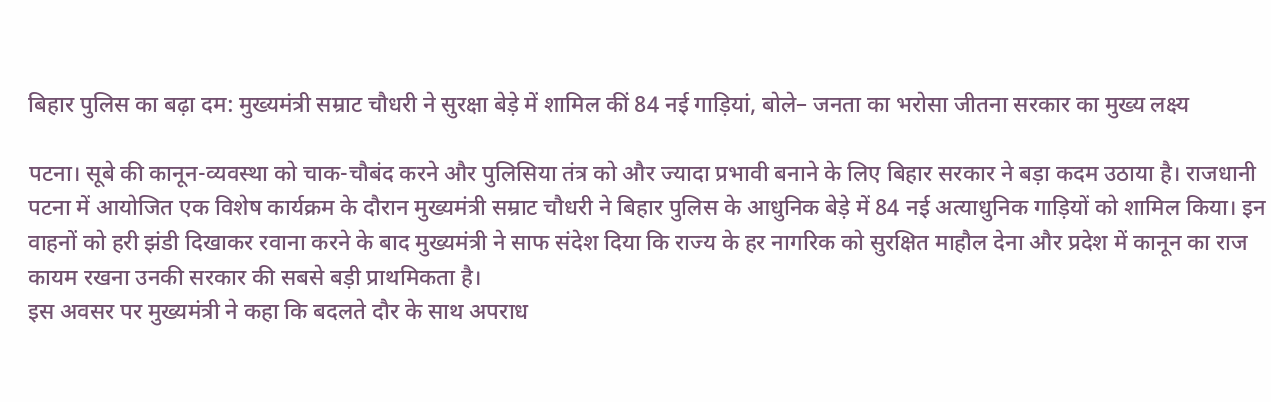बिहार पुलिस का बढ़ा दम: मुख्यमंत्री सम्राट चौधरी ने सुरक्षा बेड़े में शामिल कीं 84 नई गाड़ियां, बोले– जनता का भरोसा जीतना सरकार का मुख्य लक्ष्य

पटना। सूबे की कानून-व्यवस्था को चाक-चौबंद करने और पुलिसिया तंत्र को और ज्यादा प्रभावी बनाने के लिए बिहार सरकार ने बड़ा कदम उठाया है। राजधानी पटना में आयोजित एक विशेष कार्यक्रम के दौरान मुख्यमंत्री सम्राट चौधरी ने बिहार पुलिस के आधुनिक बेड़े में 84 नई अत्याधुनिक गाड़ियों को शामिल किया। इन वाहनों को हरी झंडी दिखाकर रवाना करने के बाद मुख्यमंत्री ने साफ संदेश दिया कि राज्य के हर नागरिक को सुरक्षित माहौल देना और प्रदेश में कानून का राज कायम रखना उनकी सरकार की सबसे बड़ी प्राथमिकता है।
इस अवसर पर मुख्यमंत्री ने कहा कि बदलते दौर के साथ अपराध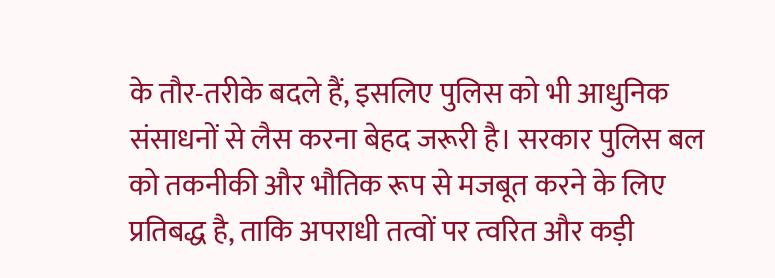के तौर-तरीके बदले हैं, इसलिए पुलिस को भी आधुनिक संसाधनों से लैस करना बेहद जरूरी है। सरकार पुलिस बल को तकनीकी और भौतिक रूप से मजबूत करने के लिए प्रतिबद्ध है, ताकि अपराधी तत्वों पर त्वरित और कड़ी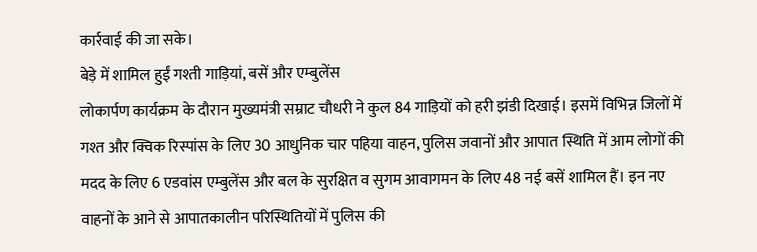कार्रवाई की जा सके।
बेड़े में शामिल हुईं गश्ती गाड़ियां, बसें और एम्बुलेंस
लोकार्पण कार्यक्रम के दौरान मुख्यमंत्री सम्राट चौधरी ने कुल 84 गाड़ियों को हरी झंडी दिखाई। इसमें विभिन्न जिलों में गश्त और क्विक रिस्पांस के लिए 30 आधुनिक चार पहिया वाहन, पुलिस जवानों और आपात स्थिति में आम लोगों की मदद के लिए 6 एडवांस एम्बुलेंस और बल के सुरक्षित व सुगम आवागमन के लिए 48 नई बसें शामिल हैं। इन नए वाहनों के आने से आपातकालीन परिस्थितियों में पुलिस की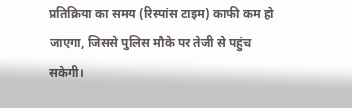प्रतिक्रिया का समय (रिस्पांस टाइम) काफी कम हो जाएगा, जिससे पुलिस मौके पर तेजी से पहुंच सकेगी।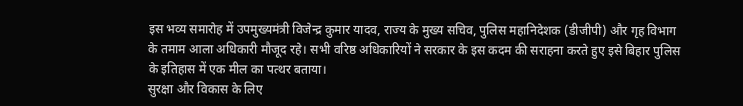इस भव्य समारोह में उपमुख्यमंत्री विजेन्द्र कुमार यादव, राज्य के मुख्य सचिव, पुलिस महानिदेशक (डीजीपी) और गृह विभाग के तमाम आला अधिकारी मौजूद रहे। सभी वरिष्ठ अधिकारियों ने सरकार के इस कदम की सराहना करते हुए इसे बिहार पुलिस के इतिहास में एक मील का पत्थर बताया।
सुरक्षा और विकास के लिए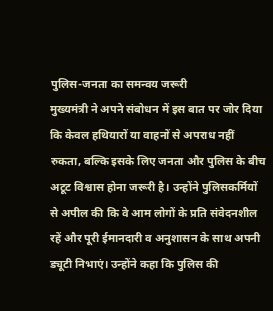पुलिस-जनता का समन्वय जरूरी
मुख्यमंत्री ने अपने संबोधन में इस बात पर जोर दिया कि केवल हथियारों या वाहनों से अपराध नहीं रुकता, बल्कि इसके लिए जनता और पुलिस के बीच अटूट विश्वास होना जरूरी है। उन्होंने पुलिसकर्मियों से अपील की कि वे आम लोगों के प्रति संवेदनशील रहें और पूरी ईमानदारी व अनुशासन के साथ अपनी ड्यूटी निभाएं। उन्होंने कहा कि पुलिस की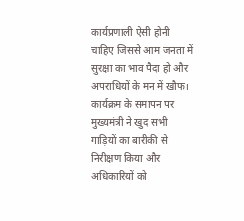कार्यप्रणाली ऐसी होनी चाहिए जिससे आम जनता में सुरक्षा का भाव पैदा हो और अपराधियों के मन में खौफ।
कार्यक्रम के समापन पर मुख्यमंत्री ने खुद सभी गाड़ियों का बारीकी से निरीक्षण किया और अधिकारियों को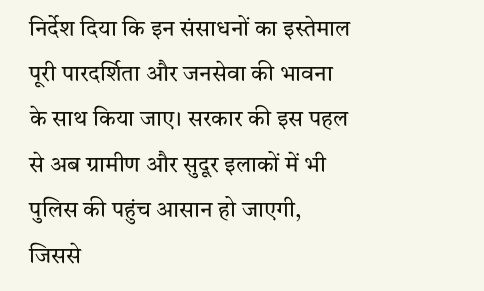निर्देश दिया कि इन संसाधनों का इस्तेमाल पूरी पारदर्शिता और जनसेवा की भावना के साथ किया जाए। सरकार की इस पहल से अब ग्रामीण और सुदूर इलाकों में भी पुलिस की पहुंच आसान हो जाएगी, जिससे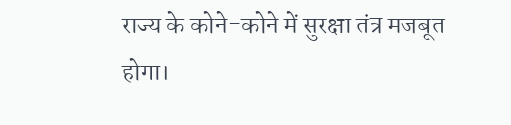राज्य के कोने-कोने में सुरक्षा तंत्र मजबूत होगा।